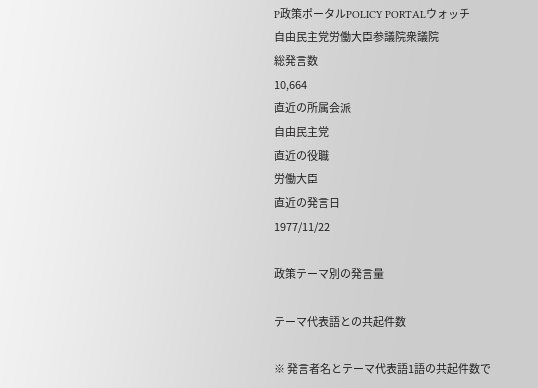P政策ポータルPOLICY PORTALウォッチ
自由民主党労働大臣参議院衆議院
総発言数
10,664
直近の所属会派
自由民主党
直近の役職
労働大臣
直近の発言日
1977/11/22

政策テーマ別の発言量

テーマ代表語との共起件数

※ 発言者名とテーマ代表語1語の共起件数で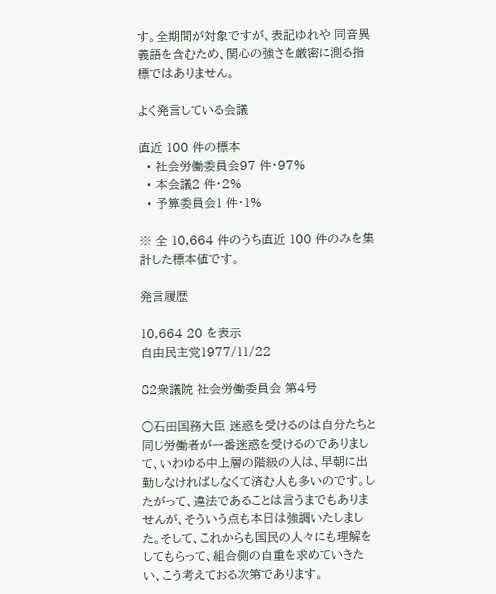す。全期間が対象ですが、表記ゆれや 同音異義語を含むため、関心の強さを厳密に測る指標ではありません。

よく発言している会議

直近 100 件の標本
  • 社会労働委員会97 件・97%
  • 本会議2 件・2%
  • 予算委員会1 件・1%

※ 全 10,664 件のうち直近 100 件のみを集計した標本値です。

発言履歴

10,664 20 を表示
自由民主党1977/11/22

82衆議院 社会労働委員会 第4号

○石田国務大臣 迷惑を受けるのは自分たちと同じ労働者が一番迷惑を受けるのでありまして、いわゆる中上層の階級の人は、早朝に出勤しなければしなくて済む人も多いのです。したがって、違法であることは言うまでもありませんが、そういう点も本日は強調いたしました。そして、これからも国民の人々にも理解をしてもらって、組合側の自重を求めていきたい、こう考えておる次第であります。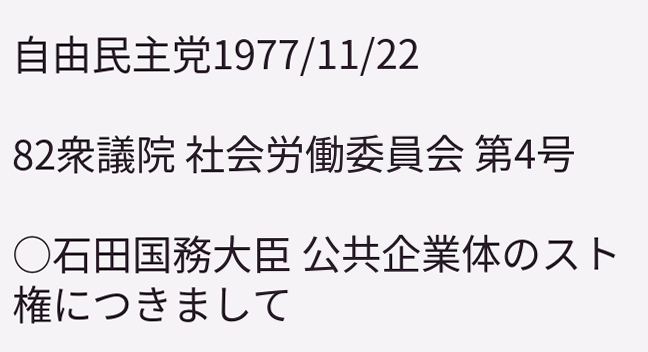自由民主党1977/11/22

82衆議院 社会労働委員会 第4号

○石田国務大臣 公共企業体のスト権につきまして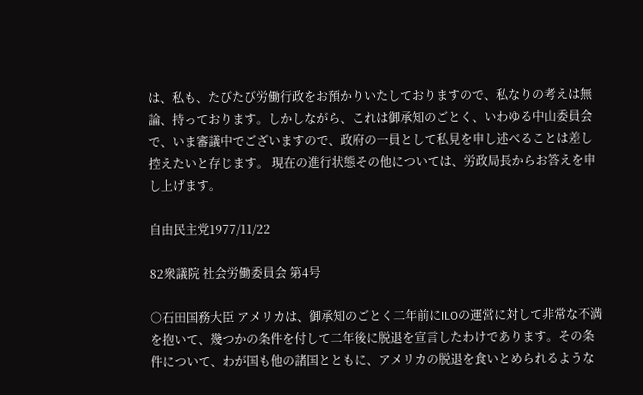は、私も、たびたび労働行政をお預かりいたしておりますので、私なりの考えは無論、持っております。しかしながら、これは御承知のごとく、いわゆる中山委員会で、いま審議中でございますので、政府の一員として私見を申し述べることは差し控えたいと存じます。 現在の進行状態その他については、労政局長からお答えを申し上げます。

自由民主党1977/11/22

82衆議院 社会労働委員会 第4号

○石田国務大臣 アメリカは、御承知のごとく二年前にILOの運営に対して非常な不満を抱いて、幾つかの条件を付して二年後に脱退を宣言したわけであります。その条件について、わが国も他の諸国とともに、アメリカの脱退を食いとめられるような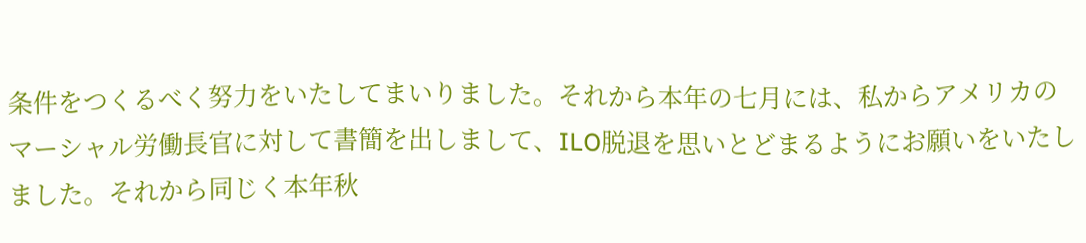条件をつくるべく努力をいたしてまいりました。それから本年の七月には、私からアメリカのマーシャル労働長官に対して書簡を出しまして、ILO脱退を思いとどまるようにお願いをいたしました。それから同じく本年秋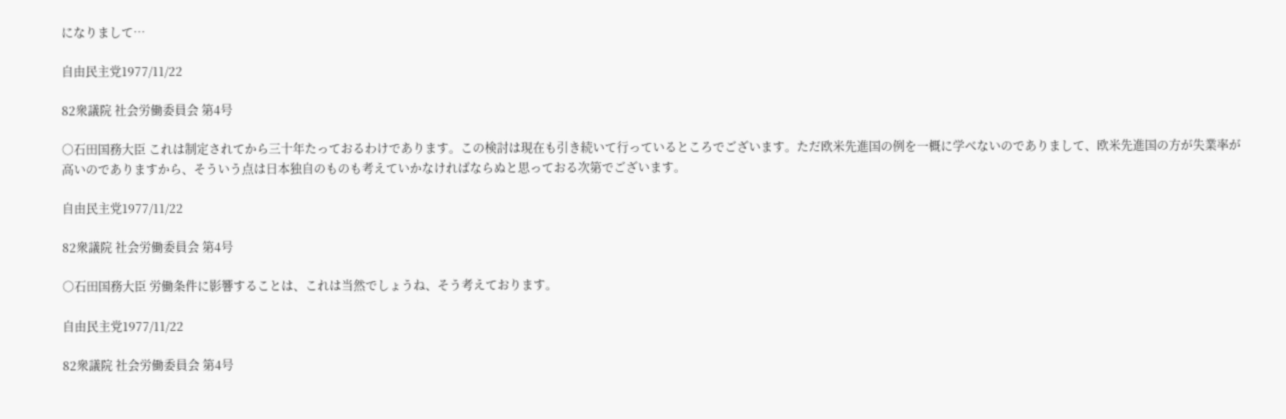になりまして…

自由民主党1977/11/22

82衆議院 社会労働委員会 第4号

○石田国務大臣 これは制定されてから三十年たっておるわけであります。この検討は現在も引き続いて行っているところでございます。ただ欧米先進国の例を一概に学べないのでありまして、欧米先進国の方が失業率が高いのでありますから、そういう点は日本独自のものも考えていかなければならぬと思っておる次第でございます。

自由民主党1977/11/22

82衆議院 社会労働委員会 第4号

○石田国務大臣 労働条件に影響することは、これは当然でしょうね、そう考えております。

自由民主党1977/11/22

82衆議院 社会労働委員会 第4号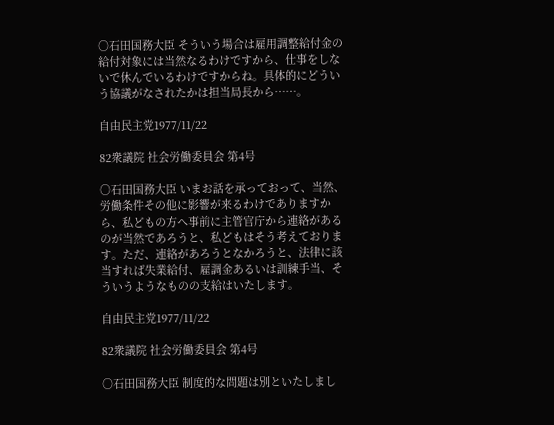○石田国務大臣 そういう場合は雇用調整給付金の給付対象には当然なるわけですから、仕事をしないで休んでいるわけですからね。具体的にどういう協議がなされたかは担当局長から……。

自由民主党1977/11/22

82衆議院 社会労働委員会 第4号

○石田国務大臣 いまお話を承っておって、当然、労働条件その他に影響が来るわけでありますから、私どもの方へ事前に主管官庁から連絡があるのが当然であろうと、私どもはそう考えております。ただ、連絡があろうとなかろうと、法律に該当すれば失業給付、雇調金あるいは訓練手当、そういうようなものの支給はいたします。

自由民主党1977/11/22

82衆議院 社会労働委員会 第4号

○石田国務大臣 制度的な問題は別といたしまし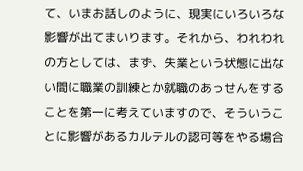て、いまお話しのように、現実にいろいろな影響が出てまいります。それから、われわれの方としては、まず、失業という状態に出ない間に職業の訓練とか就職のあっせんをすることを第一に考えていますので、そういうことに影響があるカルテルの認可等をやる場合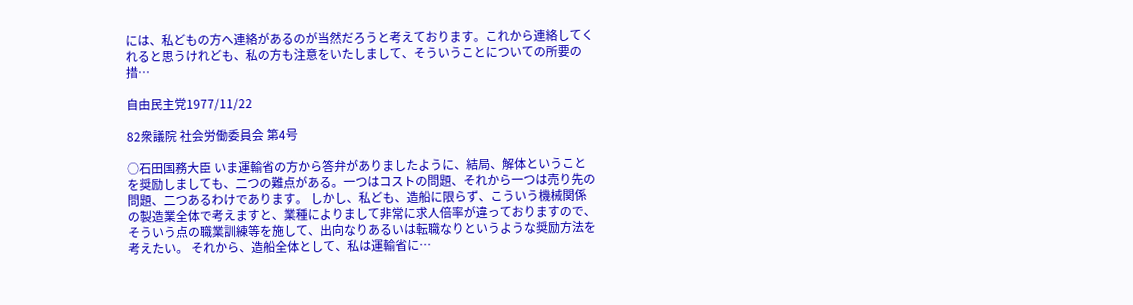には、私どもの方へ連絡があるのが当然だろうと考えております。これから連絡してくれると思うけれども、私の方も注意をいたしまして、そういうことについての所要の措…

自由民主党1977/11/22

82衆議院 社会労働委員会 第4号

○石田国務大臣 いま運輸省の方から答弁がありましたように、結局、解体ということを奨励しましても、二つの難点がある。一つはコストの問題、それから一つは売り先の問題、二つあるわけであります。 しかし、私ども、造船に限らず、こういう機械関係の製造業全体で考えますと、業種によりまして非常に求人倍率が違っておりますので、そういう点の職業訓練等を施して、出向なりあるいは転職なりというような奨励方法を考えたい。 それから、造船全体として、私は運輸省に…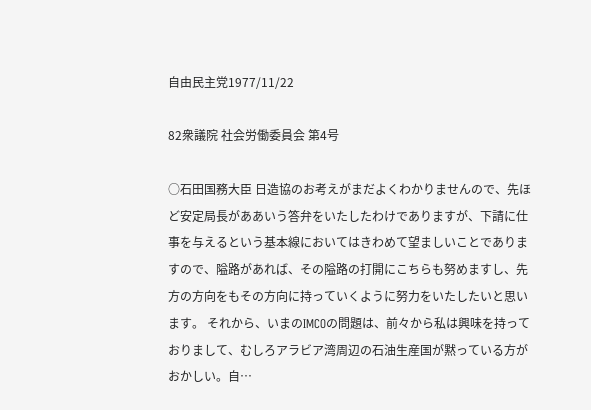自由民主党1977/11/22

82衆議院 社会労働委員会 第4号

○石田国務大臣 日造協のお考えがまだよくわかりませんので、先ほど安定局長がああいう答弁をいたしたわけでありますが、下請に仕事を与えるという基本線においてはきわめて望ましいことでありますので、隘路があれば、その隘路の打開にこちらも努めますし、先方の方向をもその方向に持っていくように努力をいたしたいと思います。 それから、いまのIMCOの問題は、前々から私は興味を持っておりまして、むしろアラビア湾周辺の石油生産国が黙っている方がおかしい。自…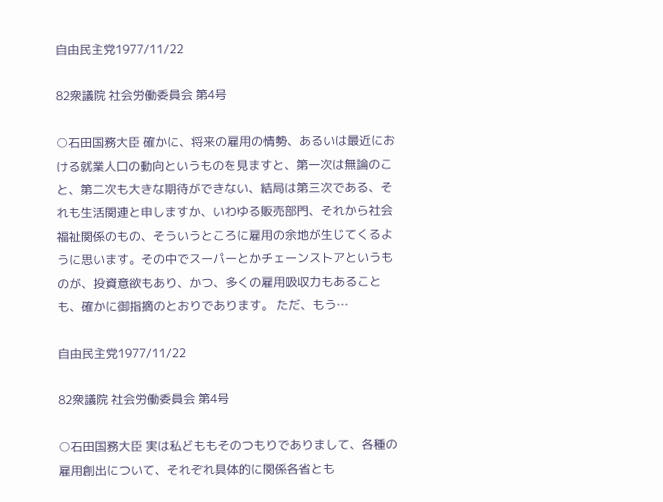自由民主党1977/11/22

82衆議院 社会労働委員会 第4号

○石田国務大臣 確かに、将来の雇用の情勢、あるいは最近における就業人口の動向というものを見ますと、第一次は無論のこと、第二次も大きな期待ができない、結局は第三次である、それも生活関連と申しますか、いわゆる販売部門、それから社会福祉関係のもの、そういうところに雇用の余地が生じてくるように思います。その中でスーパーとかチェーンストアというものが、投資意欲もあり、かつ、多くの雇用吸収力もあることも、確かに御指摘のとおりであります。 ただ、もう…

自由民主党1977/11/22

82衆議院 社会労働委員会 第4号

○石田国務大臣 実は私どももそのつもりでありまして、各種の雇用創出について、それぞれ具体的に関係各省とも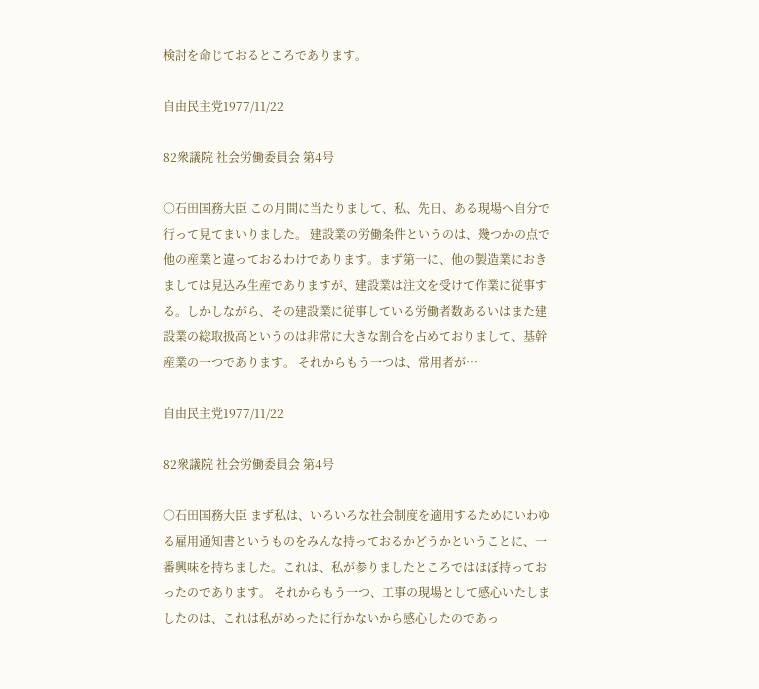検討を命じておるところであります。

自由民主党1977/11/22

82衆議院 社会労働委員会 第4号

○石田国務大臣 この月間に当たりまして、私、先日、ある現場へ自分で行って見てまいりました。 建設業の労働条件というのは、幾つかの点で他の産業と違っておるわけであります。まず第一に、他の製造業におきましては見込み生産でありますが、建設業は注文を受けて作業に従事する。しかしながら、その建設業に従事している労働者数あるいはまた建設業の総取扱高というのは非常に大きな割合を占めておりまして、基幹産業の一つであります。 それからもう一つは、常用者が…

自由民主党1977/11/22

82衆議院 社会労働委員会 第4号

○石田国務大臣 まず私は、いろいろな社会制度を適用するためにいわゆる雇用通知書というものをみんな持っておるかどうかということに、一番興味を持ちました。これは、私が参りましたところではほぼ持っておったのであります。 それからもう一つ、工事の現場として感心いたしましたのは、これは私がめったに行かないから感心したのであっ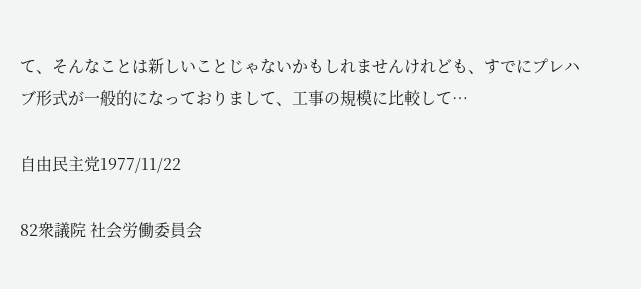て、そんなことは新しいことじゃないかもしれませんけれども、すでにプレハブ形式が一般的になっておりまして、工事の規模に比較して…

自由民主党1977/11/22

82衆議院 社会労働委員会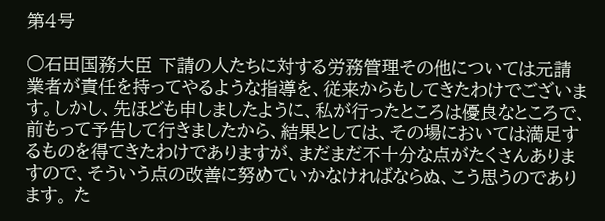第4号

○石田国務大臣 下請の人たちに対する労務管理その他については元請業者が責任を持ってやるような指導を、従来からもしてきたわけでございます。しかし、先ほども申しましたように、私が行ったところは優良なところで、前もって予告して行きましたから、結果としては、その場においては満足するものを得てきたわけでありますが、まだまだ不十分な点がたくさんありますので、そういう点の改善に努めていかなければならぬ、こう思うのであります。 た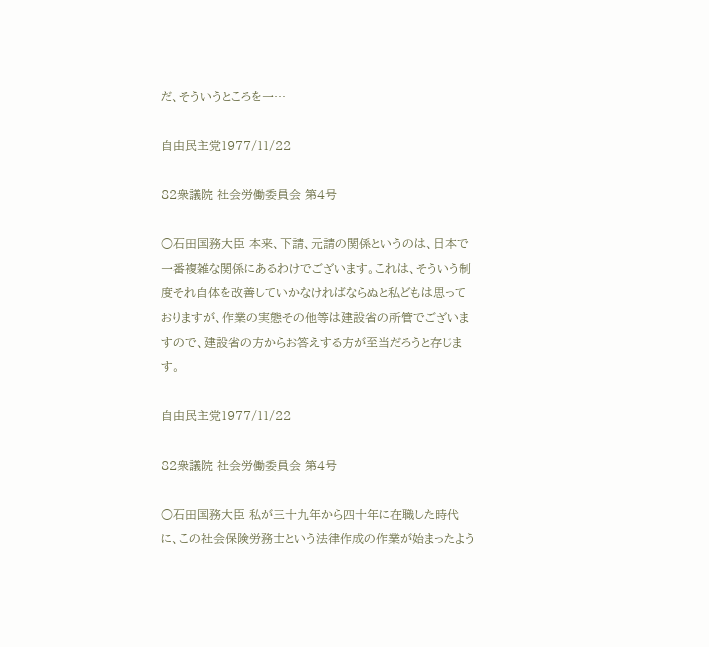だ、そういうところを一…

自由民主党1977/11/22

82衆議院 社会労働委員会 第4号

○石田国務大臣 本来、下請、元請の関係というのは、日本で一番複雑な関係にあるわけでございます。これは、そういう制度それ自体を改善していかなければならぬと私どもは思っておりますが、作業の実態その他等は建設省の所管でございますので、建設省の方からお答えする方が至当だろうと存じます。

自由民主党1977/11/22

82衆議院 社会労働委員会 第4号

○石田国務大臣 私が三十九年から四十年に在職した時代に、この社会保険労務士という法律作成の作業が始まったよう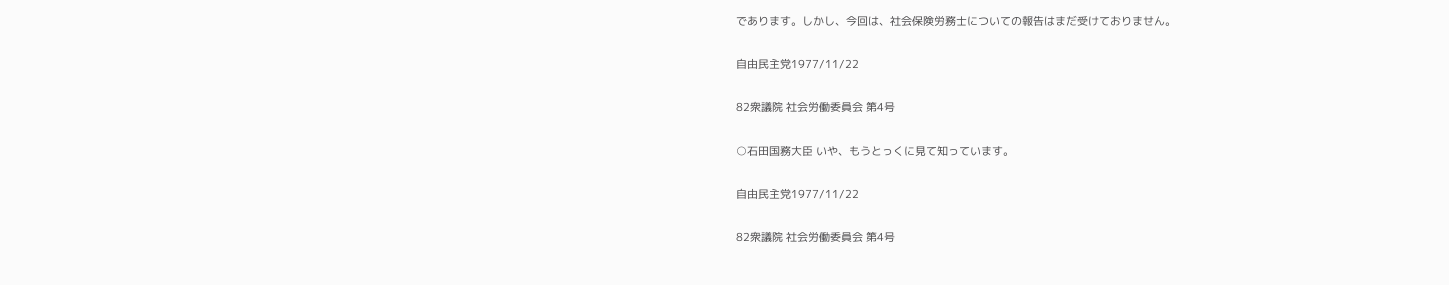であります。しかし、今回は、社会保険労務士についての報告はまだ受けておりません。

自由民主党1977/11/22

82衆議院 社会労働委員会 第4号

○石田国務大臣 いや、もうとっくに見て知っています。

自由民主党1977/11/22

82衆議院 社会労働委員会 第4号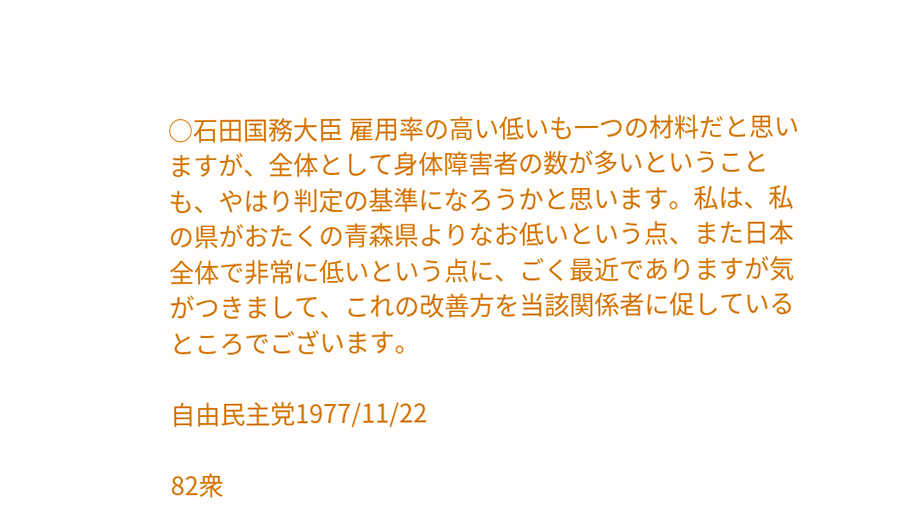○石田国務大臣 雇用率の高い低いも一つの材料だと思いますが、全体として身体障害者の数が多いということも、やはり判定の基準になろうかと思います。私は、私の県がおたくの青森県よりなお低いという点、また日本全体で非常に低いという点に、ごく最近でありますが気がつきまして、これの改善方を当該関係者に促しているところでございます。

自由民主党1977/11/22

82衆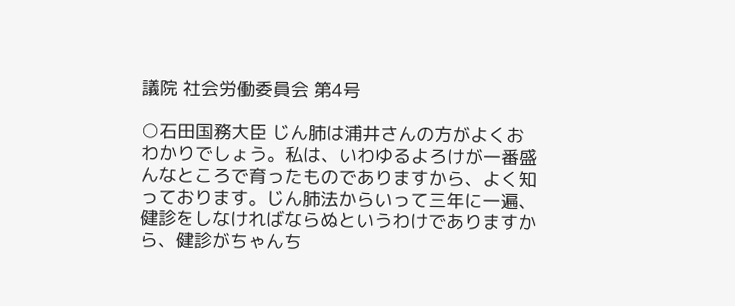議院 社会労働委員会 第4号

○石田国務大臣 じん肺は浦井さんの方がよくおわかりでしょう。私は、いわゆるよろけが一番盛んなところで育ったものでありますから、よく知っております。じん肺法からいって三年に一遍、健診をしなければならぬというわけでありますから、健診がちゃんち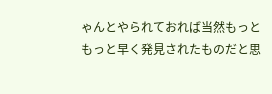ゃんとやられておれば当然もっともっと早く発見されたものだと思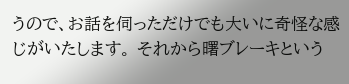うので、お話を伺っただけでも大いに奇怪な感じがいたします。 それから曙ブレーキという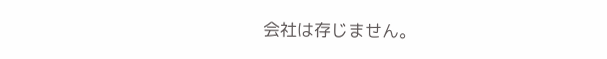会社は存じません。